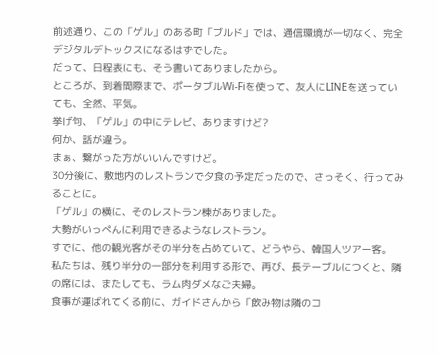前述通り、この「ゲル」のある町「ブルド」では、通信環境が一切なく、完全デジタルデトックスになるはずでした。
だって、日程表にも、そう書いてありましたから。
ところが、到着間際まで、ポータブルWi-Fiを使って、友人にLINEを送っていても、全然、平気。
挙げ句、「ゲル」の中にテレビ、ありますけど?
何か、話が違う。
まぁ、繋がった方がいいんですけど。
30分後に、敷地内のレストランで夕食の予定だったので、さっそく、行ってみることに。
「ゲル」の横に、そのレストラン棟がありました。
大勢がいっぺんに利用できるようなレストラン。
すでに、他の観光客がその半分を占めていて、どうやら、韓国人ツアー客。
私たちは、残り半分の一部分を利用する形で、再び、長テーブルにつくと、隣の席には、またしても、ラム肉ダメなご夫婦。
食事が運ばれてくる前に、ガイドさんから「飲み物は隣のコ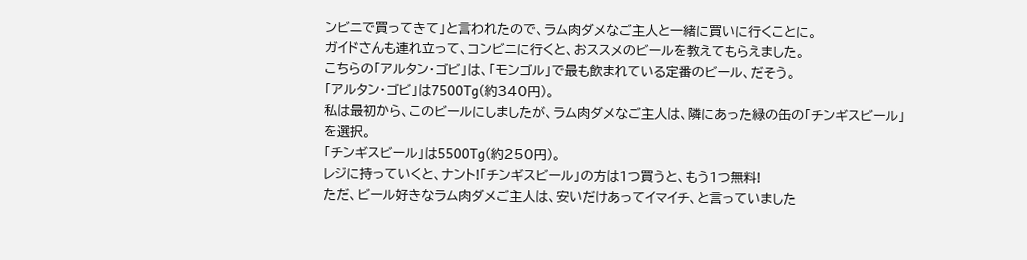ンビニで買ってきて」と言われたので、ラム肉ダメなご主人と一緒に買いに行くことに。
ガイドさんも連れ立って、コンビニに行くと、おススメのビールを教えてもらえました。
こちらの「アルタン・ゴビ」は、「モンゴル」で最も飲まれている定番のビール、だそう。
「アルタン・ゴビ」は7500Tg(約340円)。
私は最初から、このビールにしましたが、ラム肉ダメなご主人は、隣にあった緑の缶の「チンギスビール」を選択。
「チンギスビール」は5500Tg(約250円)。
レジに持っていくと、ナント!「チンギスビール」の方は1つ買うと、もう1つ無料!
ただ、ビール好きなラム肉ダメご主人は、安いだけあってイマイチ、と言っていました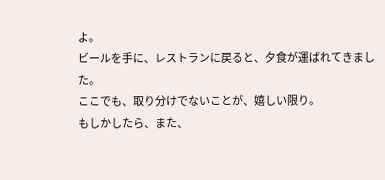よ。
ビールを手に、レストランに戻ると、夕食が運ばれてきました。
ここでも、取り分けでないことが、嬉しい限り。
もしかしたら、また、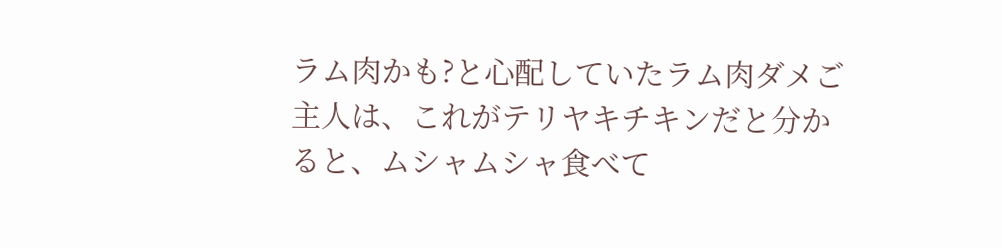ラム肉かも?と心配していたラム肉ダメご主人は、これがテリヤキチキンだと分かると、ムシャムシャ食べて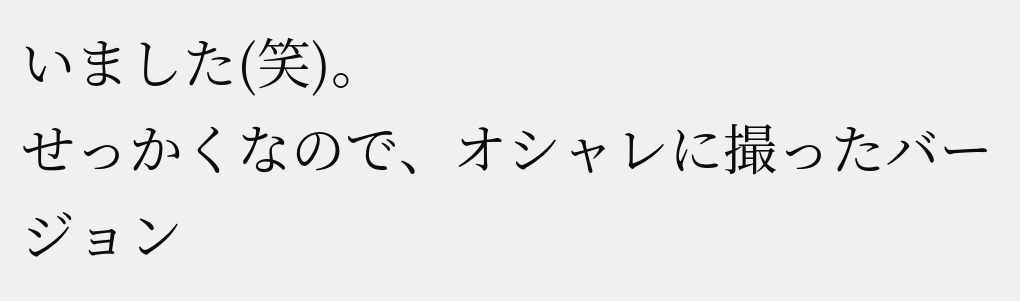いました(笑)。
せっかくなので、オシャレに撮ったバージョン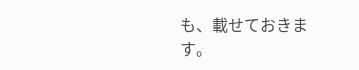も、載せておきます。